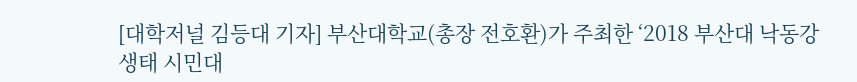[대학저널 김등대 기자] 부산대학교(총장 전호환)가 주최한 ‘2018 부산대 낙동강생태 시민대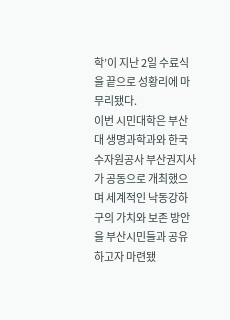학’이 지난 2일 수료식을 끝으로 성황리에 마무리됐다.
이번 시민대학은 부산대 생명과학과와 한국수자원공사 부산권지사가 공동으로 개최했으며 세계적인 낙동강하구의 가치와 보존 방안을 부산시민들과 공유하고자 마련됐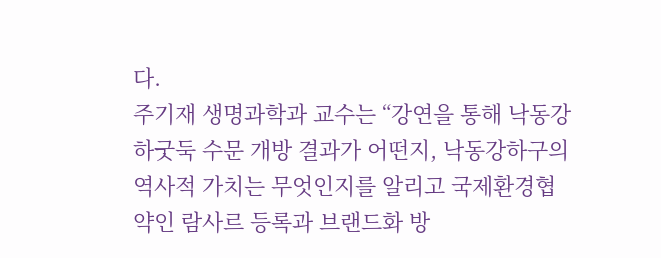다.
주기재 생명과학과 교수는 “강연을 통해 낙동강하굿둑 수문 개방 결과가 어떤지, 낙동강하구의 역사적 가치는 무엇인지를 알리고 국제환경협약인 람사르 등록과 브랜드화 방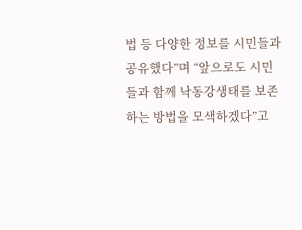법 등 다양한 정보를 시민들과 공유했다”며 “앞으로도 시민들과 함께 낙동강생태를 보존하는 방법을 모색하겠다”고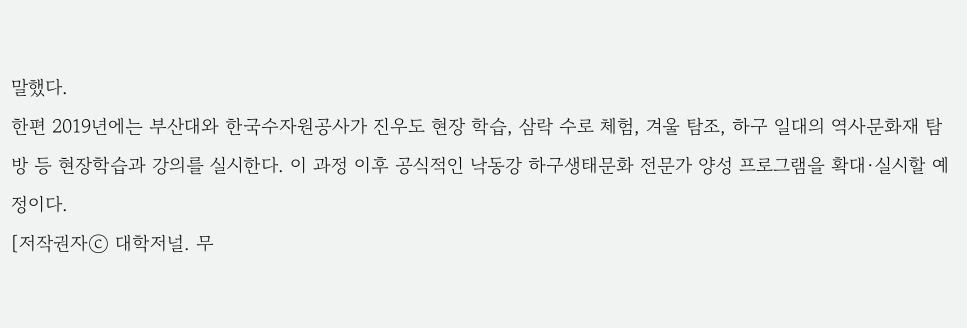말했다.
한편 2019년에는 부산대와 한국수자원공사가 진우도 현장 학습, 삼락 수로 체험, 겨울 탐조, 하구 일대의 역사문화재 탐방 등 현장학습과 강의를 실시한다. 이 과정 이후 공식적인 낙동강 하구생태문화 전문가 양성 프로그램을 확대·실시할 예정이다.
[저작권자ⓒ 대학저널. 무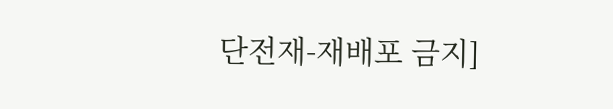단전재-재배포 금지]